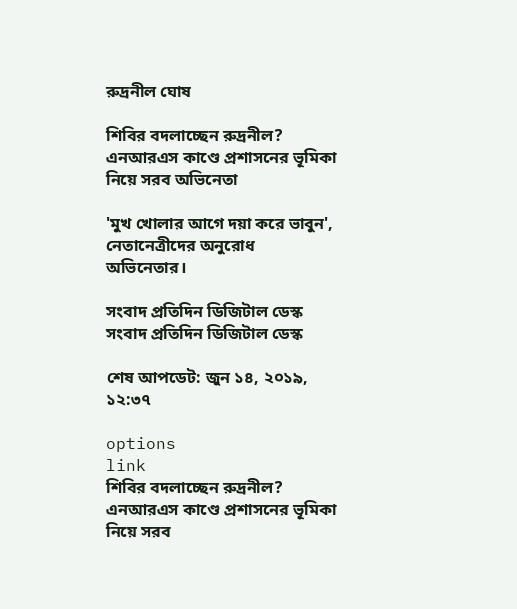রুদ্রনীল ঘোষ

শিবির বদলাচ্ছেন রুদ্রনীল? এনআরএস কাণ্ডে প্রশাসনের ভূমিকা নিয়ে সরব অভিনেতা

'মুখ খোলার আগে দয়া করে ভাবুন', নেতানেত্রীদের অনুরোধ অভিনেতার।

সংবাদ প্রতিদিন ডিজিটাল ডেস্ক
সংবাদ প্রতিদিন ডিজিটাল ডেস্ক

শেষ আপডেট: জুন ১৪, ২০১৯, ১২:৩৭

options
link
শিবির বদলাচ্ছেন রুদ্রনীল? এনআরএস কাণ্ডে প্রশাসনের ভূমিকা নিয়ে সরব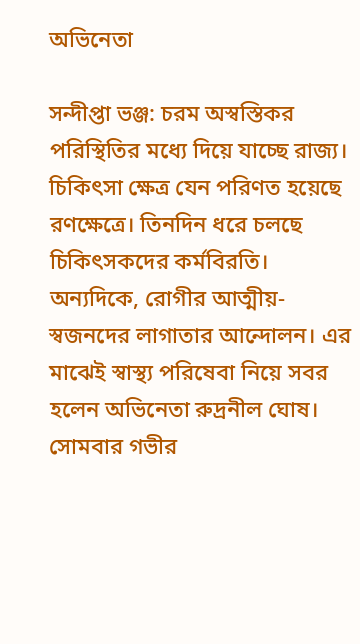অভিনেতা

সন্দীপ্তা ভঞ্জ: চরম অস্বস্তিকর পরিস্থিতির মধ্যে দিয়ে যাচ্ছে রাজ্য। চিকিৎসা ক্ষেত্র যেন পরিণত হয়েছে রণক্ষেত্রে। তিনদিন ধরে চলছে চিকিৎসকদের কর্মবিরতি। অন্যদিকে, রোগীর আত্মীয়-স্বজনদের লাগাতার আন্দোলন। এর মাঝেই স্বাস্থ্য পরিষেবা নিয়ে সবর হলেন অভিনেতা রুদ্রনীল ঘোষ। সোমবার গভীর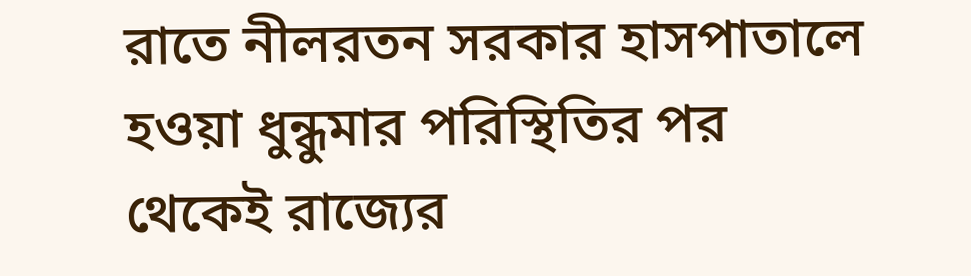রাতে নীলরতন সরকার হাসপাতালে হওয়া ধুন্ধুমার পরিস্থিতির পর থেকেই রাজ্যের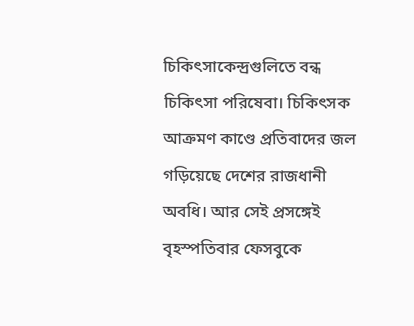চিকিৎসাকেন্দ্রগুলিতে বন্ধ চিকিৎসা পরিষেবা। চিকিৎসক আক্রমণ কাণ্ডে প্রতিবাদের জল গড়িয়েছে দেশের রাজধানী অবধি। আর সেই প্রসঙ্গেই বৃহস্পতিবার ফেসবুকে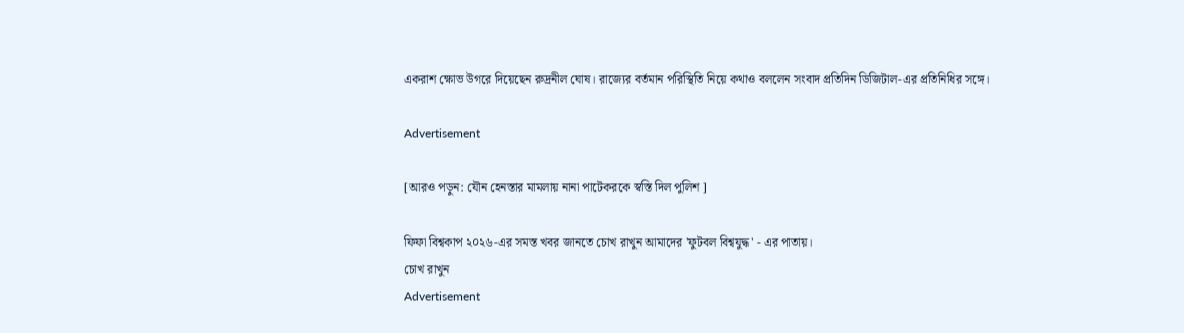একরাশ ক্ষোভ উগরে দিয়েছেন রুদ্রনীল ঘোষ। রাজ্যের বর্তমান পরিস্থিতি নিয়ে কথাও বললেন সংবাদ প্রতিদিন ডিজিটাল-এর প্রতিনিধির সঙ্গে।

Advertisement

[আরও পড়ুন: যৌন হেনস্তার মামলায় নানা পাটেকরকে স্বস্তি দিল পুলিশ ]

ফিফা বিশ্বকাপ ২০২৬-এর সমস্ত খবর জানতে চোখ রাখুন আমাদের 'ফুটবল বিশ্বযুদ্ধ' - এর পাতায়।
চোখ রাখুন
Advertisement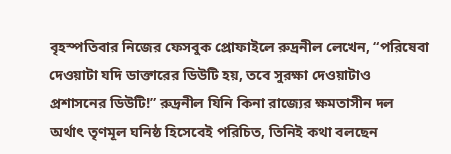বৃহস্পতিবার নিজের ফেসবুক প্রোফাইলে রুদ্রনীল লেখেন, “পরিষেবা দেওয়াটা যদি ডাক্তারের ডিউটি হয়, তবে সুরক্ষা দেওয়াটাও প্রশাসনের ডিউটি!” রুদ্রনীল যিনি কিনা রাজ্যের ক্ষমতাসীন দল অর্থাৎ তৃণমূল ঘনিষ্ঠ হিসেবেই পরিচিত, তিনিই কথা বলছেন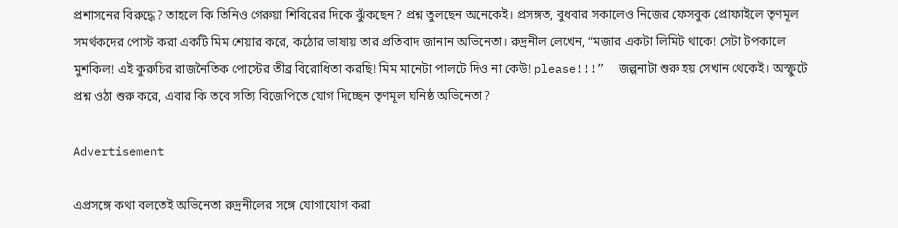প্রশাসনের বিরুদ্ধে? তাহলে কি তিনিও গেরুয়া শিবিরের দিকে ঝুঁকছেন? প্রশ্ন তুলছেন অনেকেই। প্রসঙ্গত, বুধবার সকালেও নিজের ফেসবুক প্রোফাইলে তৃণমূল সমর্থকদের পোস্ট করা একটি মিম শেয়ার করে, কঠোর ভাষায় তার প্রতিবাদ জানান অভিনেতা। রুদ্রনীল লেখেন, “মজার একটা লিমিট থাকে! সেটা টপকালে মুশকিল! এই কুরুচির রাজনৈতিক পোস্টের তীব্র বিরোধিতা করছি! মিম মানেটা পালটে দিও না কেউ! please!!!”  জল্পনাটা শুরু হয় সেখান থেকেই। অস্ফুটে প্রশ্ন ওঠা শুরু করে, এবার কি তবে সত্যি বিজেপিতে যোগ দিচ্ছেন তৃণমূল ঘনিষ্ঠ অভিনেতা?

Advertisement

এপ্রসঙ্গে কথা বলতেই অভিনেতা রুদ্রনীলের সঙ্গে যোগাযোগ করা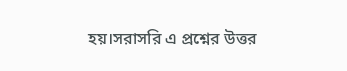হয়।সরাসরি এ প্রশ্নের উত্তর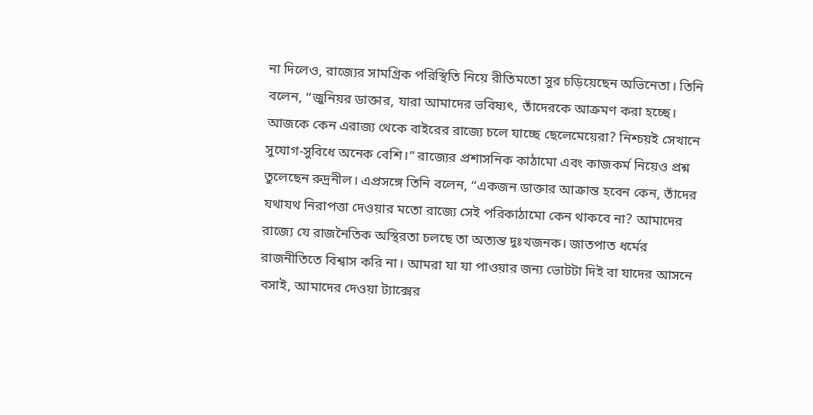না দিলেও, রাজ্যের সামগ্রিক পরিস্থিতি নিয়ে রীতিমতো সুর চড়িয়েছেন অভিনেতা। তিনি বলেন, “জুনিয়র ডাক্তার, যারা আমাদের ভবিষ্যৎ, তাঁদেরকে আক্রমণ করা হচ্ছে। আজকে কেন এরাজ্য থেকে বাইরের রাজ্যে চলে যাচ্ছে ছেলেমেয়েরা? নিশ্চয়ই সেখানে সুযোগ-সুবিধে অনেক বেশি।” রাজ্যের প্রশাসনিক কাঠামো এবং কাজকর্ম নিয়েও প্রশ্ন তুলেছেন রুদ্রনীল। এপ্রসঙ্গে তিনি বলেন, “একজন ডাক্তার আক্রান্ত হবেন কেন, তাঁদের যথাযথ নিরাপত্তা দেওয়ার মতো রাজ্যে সেই পরিকাঠামো কেন থাকবে না? আমাদের রাজ্যে যে রাজনৈতিক অস্থিরতা চলছে তা অত্যন্ত দুঃখজনক। জাতপাত ধর্মের রাজনীতিতে বিশ্বাস করি না। আমরা যা যা পাওয়ার জন্য ভোটটা দিই বা যাদের আসনে বসাই, আমাদের দেওয়া ট্যাক্সের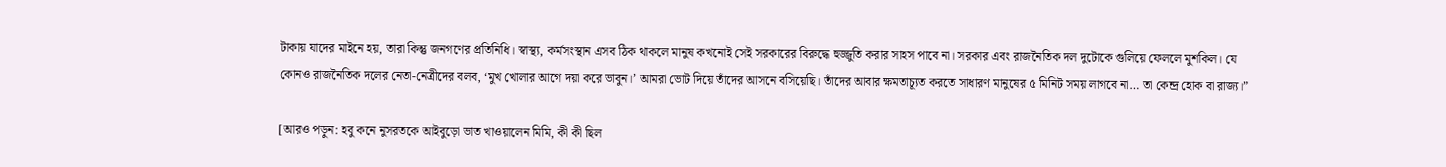টাকায় যাদের মাইনে হয়, তারা কিন্তু জনগণের প্রতিনিধি। স্বাস্থ্য, কর্মসংস্থান এসব ঠিক থাকলে মানুষ কখনোই সেই সরকারের বিরুদ্ধে হুজ্জুতি করার সাহস পাবে না। সরকার এবং রাজনৈতিক দল দুটোকে গুলিয়ে ফেললে মুশকিল। যে কোনও রাজনৈতিক দলের নেতা-নেত্রীদের বলব, ‘মুখ খোলার আগে দয়া করে ভাবুন।’ আমরা ভোট দিয়ে তাঁদের আসনে বসিয়েছি। তাঁদের আবার ক্ষমতাচ্যূত করতে সাধারণ মানুষের ৫ মিনিট সময় লাগবে না… তা কেন্দ্র হোক বা রাজ্য।”

[আরও পড়ুন: হবু কনে নুসরতকে আইবুড়ো ভাত খাওয়ালেন মিমি, কী কী ছিল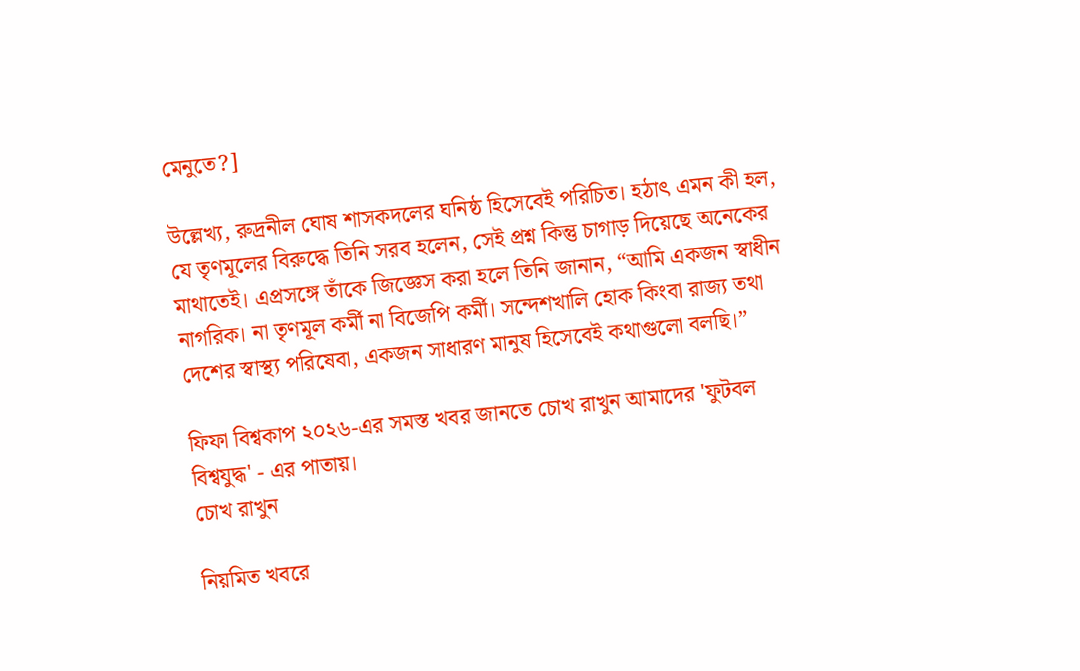মেনুতে?]

উল্লেখ্য, রুদ্রনীল ঘোষ শাসকদলের ঘনিষ্ঠ হিসেবেই পরিচিত। হঠাৎ এমন কী হল, যে তৃণমূলের বিরুদ্ধে তিনি সরব হলেন, সেই প্রশ্ন কিন্তু চাগাড় দিয়েছে অনেকের মাথাতেই। এপ্রসঙ্গে তাঁকে জিজ্ঞেস করা হলে তিনি জানান, “আমি একজন স্বাধীন নাগরিক। না তৃণমূল কর্মী না বিজেপি কর্মী। সন্দেশখালি হোক কিংবা রাজ্য তথা দেশের স্বাস্থ্য পরিষেবা, একজন সাধারণ মানুষ হিসেবেই কথাগুলো বলছি।”

ফিফা বিশ্বকাপ ২০২৬-এর সমস্ত খবর জানতে চোখ রাখুন আমাদের 'ফুটবল বিশ্বযুদ্ধ' - এর পাতায়।
চোখ রাখুন

নিয়মিত খবরে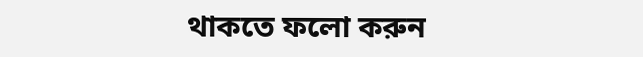থাকতে ফলো করুন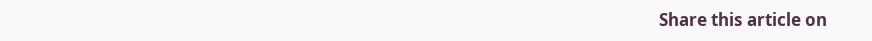Share this article on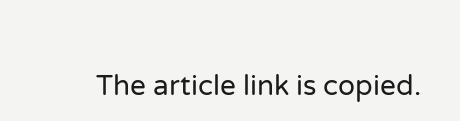The article link is copied.